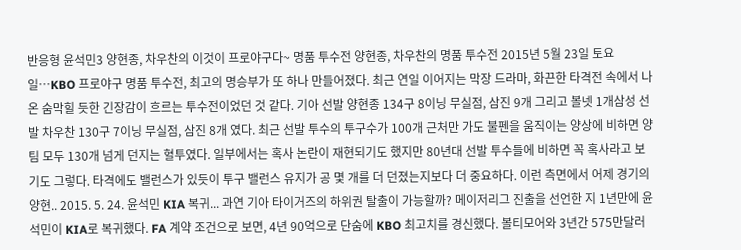반응형 윤석민3 양현종, 차우찬의 이것이 프로야구다~ 명품 투수전 양현종, 차우찬의 명품 투수전 2015년 5월 23일 토요일…KBO 프로야구 명품 투수전, 최고의 명승부가 또 하나 만들어졌다. 최근 연일 이어지는 막장 드라마, 화끈한 타격전 속에서 나온 숨막힐 듯한 긴장감이 흐르는 투수전이었던 것 같다. 기아 선발 양현종 134구 8이닝 무실점, 삼진 9개 그리고 볼넷 1개삼성 선발 차우찬 130구 7이닝 무실점, 삼진 8개 였다. 최근 선발 투수의 투구수가 100개 근처만 가도 불펜을 움직이는 양상에 비하면 양팀 모두 130개 넘게 던지는 혈투였다. 일부에서는 혹사 논란이 재현되기도 했지만 80년대 선발 투수들에 비하면 꼭 혹사라고 보기도 그렇다. 타격에도 밸런스가 있듯이 투구 밸런스 유지가 공 몇 개를 더 던졌는지보다 더 중요하다. 이런 측면에서 어제 경기의 양현.. 2015. 5. 24. 윤석민 KIA 복귀... 과연 기아 타이거즈의 하위권 탈출이 가능할까? 메이저리그 진출을 선언한 지 1년만에 윤석민이 KIA로 복귀했다. FA 계약 조건으로 보면, 4년 90억으로 단숨에 KBO 최고치를 경신했다. 볼티모어와 3년간 575만달러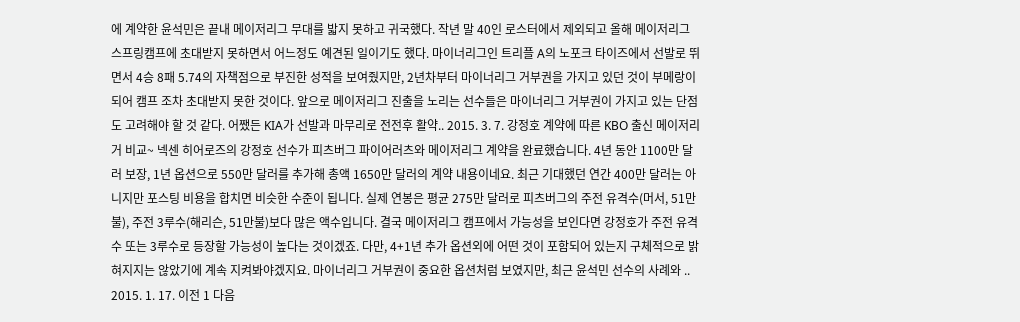에 계약한 윤석민은 끝내 메이저리그 무대를 밟지 못하고 귀국했다. 작년 말 40인 로스터에서 제외되고 올해 메이저리그 스프링캠프에 초대받지 못하면서 어느정도 예견된 일이기도 했다. 마이너리그인 트리플 A의 노포크 타이즈에서 선발로 뛰면서 4승 8패 5.74의 자책점으로 부진한 성적을 보여줬지만, 2년차부터 마이너리그 거부권을 가지고 있던 것이 부메랑이 되어 캠프 조차 초대받지 못한 것이다. 앞으로 메이저리그 진출을 노리는 선수들은 마이너리그 거부권이 가지고 있는 단점도 고려해야 할 것 같다. 어쨌든 KIA가 선발과 마무리로 전전후 활약.. 2015. 3. 7. 강정호 계약에 따른 KBO 출신 메이저리거 비교~ 넥센 히어로즈의 강정호 선수가 피츠버그 파이어러츠와 메이저리그 계약을 완료했습니다. 4년 동안 1100만 달러 보장, 1년 옵션으로 550만 달러를 추가해 총액 1650만 달러의 계약 내용이네요. 최근 기대했던 연간 400만 달러는 아니지만 포스팅 비용을 합치면 비슷한 수준이 됩니다. 실제 연봉은 평균 275만 달러로 피츠버그의 주전 유격수(머서, 51만불), 주전 3루수(해리슨, 51만불)보다 많은 액수입니다. 결국 메이저리그 캠프에서 가능성을 보인다면 강정호가 주전 유격수 또는 3루수로 등장할 가능성이 높다는 것이겠죠. 다만, 4+1년 추가 옵션외에 어떤 것이 포함되어 있는지 구체적으로 밝혀지지는 않았기에 계속 지켜봐야겠지요. 마이너리그 거부권이 중요한 옵션처럼 보였지만, 최근 윤석민 선수의 사례와 .. 2015. 1. 17. 이전 1 다음